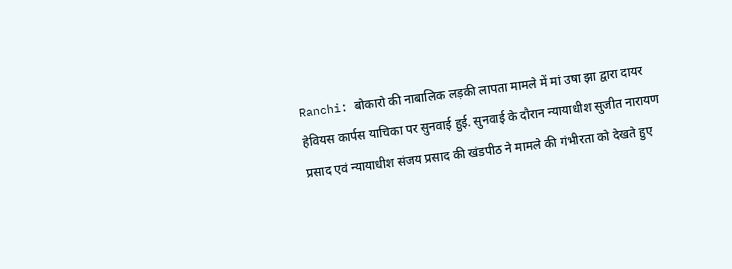Ranchi: बोकारो की नाबालिक लड़की लापता मामले में मां उषा झा द्वारा दायर हेवियस कार्पस याचिका पर सुनवाई हुई. सुनवाई के दौरान न्यायाधीश सुजीत नारायण प्रसाद एवं न्यायाधीश संजय प्रसाद की खंडपीठ ने मामले की गंभीरता को देखते हुए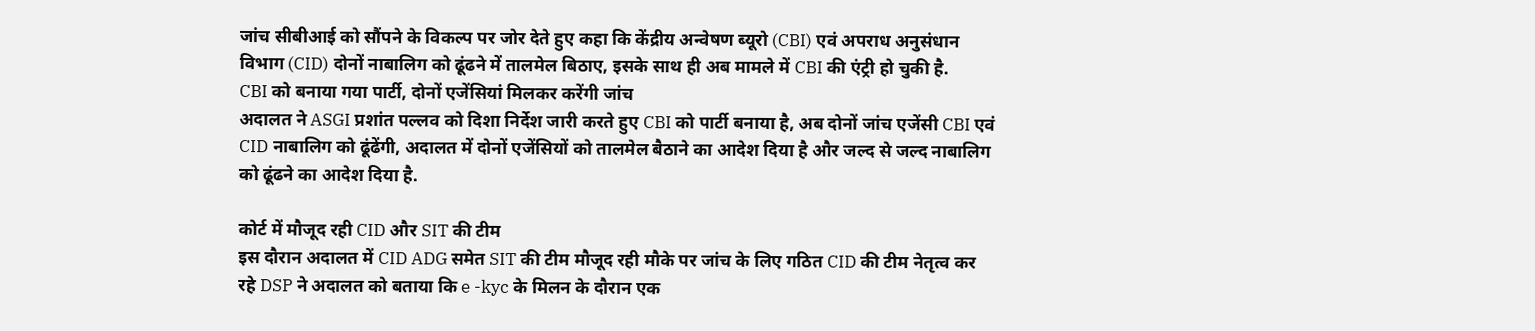जांच सीबीआई को सौंपने के विकल्प पर जोर देते हुए कहा कि केंद्रीय अन्वेषण ब्यूरो (CBI) एवं अपराध अनुसंधान विभाग (CID) दोनों नाबालिग को ढूंढने में तालमेल बिठाए, इसके साथ ही अब मामले में CBI की एंट्री हो चुकी है.
CBI को बनाया गया पार्टी, दोनों एजेंसियां मिलकर करेंगी जांच
अदालत ने ASGI प्रशांत पल्लव को दिशा निर्देश जारी करते हुए CBI को पार्टी बनाया है, अब दोनों जांच एजेंसी CBI एवं CID नाबालिग को ढूंढेंगी, अदालत में दोनों एजेंसियों को तालमेल बैठाने का आदेश दिया है और जल्द से जल्द नाबालिग को ढूंढने का आदेश दिया है.

कोर्ट में मौजूद रही CID और SIT की टीम
इस दौरान अदालत में CID ADG समेत SIT की टीम मौजूद रही मौके पर जांच के लिए गठित CID की टीम नेतृत्व कर रहे DSP ने अदालत को बताया कि e -kyc के मिलन के दौरान एक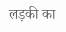लड़की का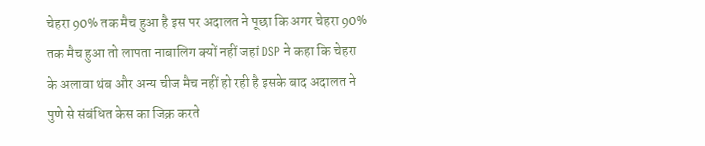चेहरा 90% तक मैच हुआ है इस पर अदालत ने पूछा कि अगर चेहरा 90% तक मैच हुआ तो लापता नाबालिग क्यों नहीं जहां DSP ने कहा कि चेहरा के अलावा थंब और अन्य चीज मैच नहीं हो रही है इसके बाद अदालत ने पुणे से संबंधित केस का जिक्र करते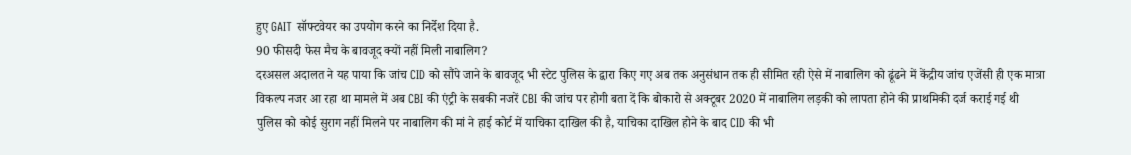हुए GAIT सॉफ्टवेयर का उपयोग करने का निर्देश दिया है.
90 फीसदी फेस मैच के बावजूद क्यों नहीं मिली नाबालिग?
दरअसल अदालत ने यह पाया कि जांच CID को सौंपे जाने के बावजूद भी स्टेट पुलिस के द्वारा किए गए अब तक अनुसंधान तक ही सीमित रही ऐसे में नाबालिग को ढूंढने में केंद्रीय जांच एजेंसी ही एक मात्रा विकल्प नजर आ रहा था मामले में अब CBI की एंट्री के सबकी नजरें CBI की जांच पर होगी बता दें कि बोकारो से अक्टूबर 2020 में नाबालिग लड़की को लापता होने की प्राथमिकी दर्ज कराई गई थी पुलिस को कोई सुराग नहीं मिलने पर नाबालिग की मां ने हाई कोर्ट में याचिका दाखिल की है, याचिका दाखिल होने के बाद CID की भी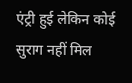एंट्री हुई लेकिन कोई सुराग नहीं मिल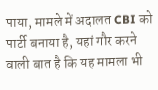पाया, मामले में अदालत CBI को पार्टी बनाया है, यहां गौर करने वाली बात है कि यह मामला भी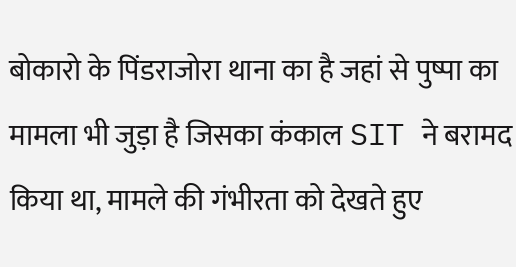बोकारो के पिंडराजोरा थाना का है जहां से पुष्पा का मामला भी जुड़ा है जिसका कंकाल SIT ने बरामद किया था, मामले की गंभीरता को देखते हुए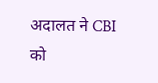अदालत ने CBI को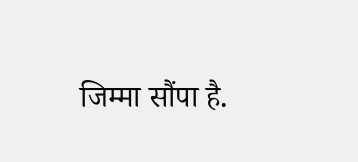जिम्मा सौंपा है.